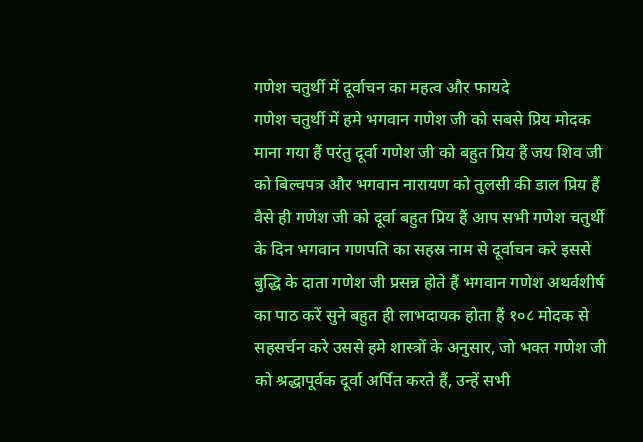गणेश चतुर्थी में दूर्वाचन का महत्व और फायदे
गणेश चतुर्थी में हमे भगवान गणेश जी को सबसे प्रिय मोदक माना गया हैं परंतु दूर्वा गणेश जी को बहुत प्रिय हैं जय शिव जी को बिल्वपत्र और भगवान नारायण को तुलसी की डाल प्रिय हैं वैसे ही गणेश जी को दूर्वा बहुत प्रिय हैं आप सभी गणेश चतुर्थी के दिन भगवान गणपति का सहस्र नाम से दूर्वाचन करे इससे बुद्धि के दाता गणेश जी प्रसन्न होते हैं भगवान गणेश अथर्वशीर्ष का पाठ करें सुने बहुत ही लाभदायक होता हैं १०८ मोदक से सहसर्चन करे उससे हमे शास्त्रों के अनुसार, जो भक्त गणेश जी को श्रद्धापूर्वक दूर्वा अर्पित करते हैं, उन्हें सभी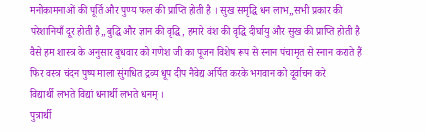मनोकामनाओं की पूर्ति और पुण्य फल की प्राप्ति होती है । सुख समृद्धि धन लाभ,,सभी प्रकार की परेशानियाँ दूर होती है,,बुद्धि और ज्ञान की वृद्धि, हमारे वंश की वृद्धि दीर्घायु और सुख की प्राप्ति होती है वैसे हम शास्त्र के अनुसार बुधवार को गणेश जी का पूजन विशेष रूप से स्नान पंचामृत से स्नान कराते हैं फिर वस्त्र चंदन पुष्प माला सुंगधित द्रव्य धूप दीप नैवेद्य अर्पित करके भगवान को दूर्वाचन करे
विद्यार्थी लभते विद्यां धनार्थी लभते धनम् ।
पुत्रार्थी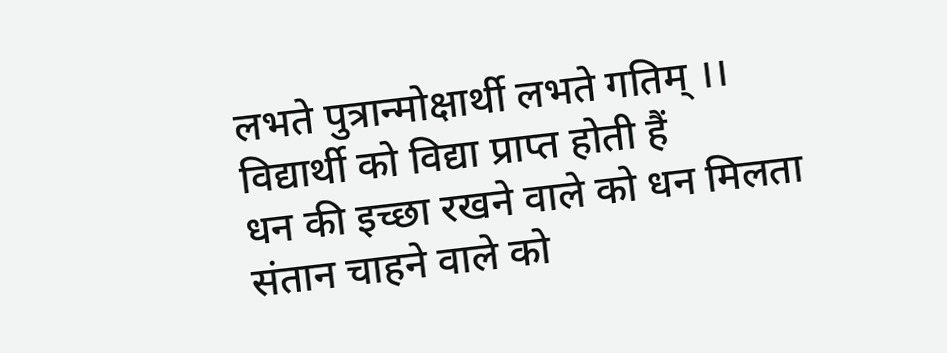लभते पुत्रान्मोक्षार्थी लभते गतिम् ।।
विद्यार्थी को विद्या प्राप्त होती हैं
धन की इच्छा रखने वाले को धन मिलता
संतान चाहने वाले को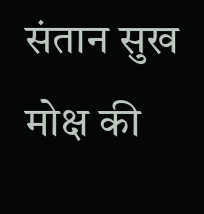संतान सुख
मोक्ष की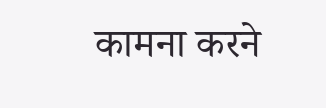कामना करने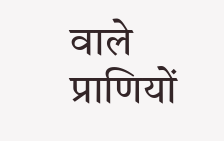वाले प्राणियों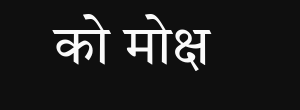को मोक्ष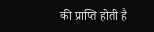की प्राप्ति होती है